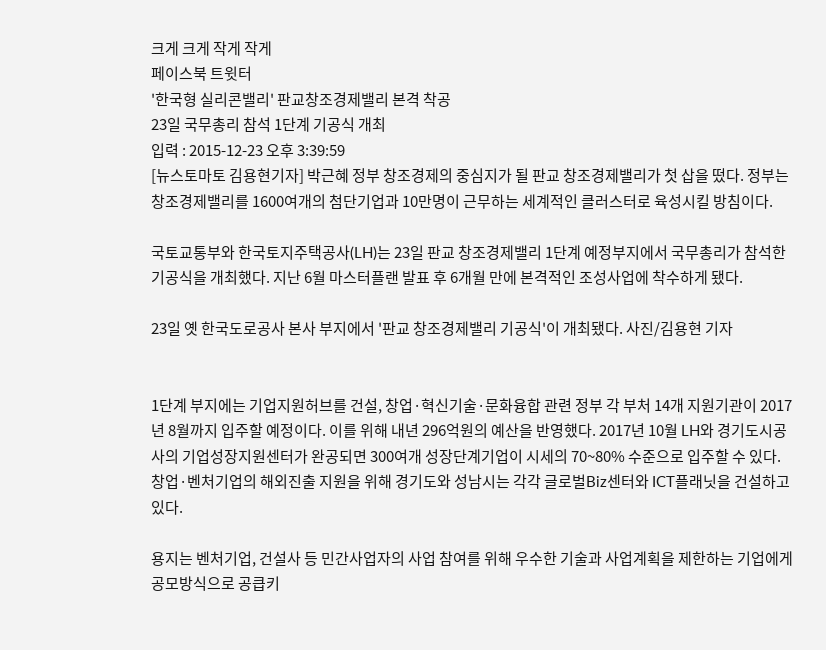크게 크게 작게 작게
페이스북 트윗터
'한국형 실리콘밸리' 판교창조경제밸리 본격 착공
23일 국무총리 참석 1단계 기공식 개최
입력 : 2015-12-23 오후 3:39:59
[뉴스토마토 김용현기자] 박근혜 정부 창조경제의 중심지가 될 판교 창조경제밸리가 첫 삽을 떴다. 정부는 창조경제밸리를 1600여개의 첨단기업과 10만명이 근무하는 세계적인 클러스터로 육성시킬 방침이다.

국토교통부와 한국토지주택공사(LH)는 23일 판교 창조경제밸리 1단계 예정부지에서 국무총리가 참석한 기공식을 개최했다. 지난 6월 마스터플랜 발표 후 6개월 만에 본격적인 조성사업에 착수하게 됐다.

23일 옛 한국도로공사 본사 부지에서 '판교 창조경제밸리 기공식'이 개최됐다. 사진/김용현 기자


1단계 부지에는 기업지원허브를 건설, 창업·혁신기술·문화융합 관련 정부 각 부처 14개 지원기관이 2017년 8월까지 입주할 예정이다. 이를 위해 내년 296억원의 예산을 반영했다. 2017년 10월 LH와 경기도시공사의 기업성장지원센터가 완공되면 300여개 성장단계기업이 시세의 70~80% 수준으로 입주할 수 있다. 창업·벤처기업의 해외진출 지원을 위해 경기도와 성남시는 각각 글로벌Biz센터와 ICT플래닛을 건설하고 있다.

용지는 벤처기업, 건설사 등 민간사업자의 사업 참여를 위해 우수한 기술과 사업계획을 제한하는 기업에게 공모방식으로 공큽키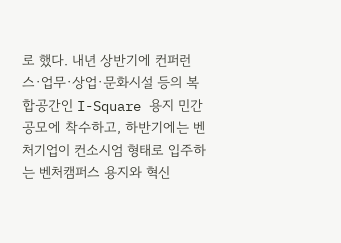로 했다. 내년 상반기에 컨퍼런스·업무·상업·문화시설 등의 복합공간인 I-Square 용지 민간공모에 착수하고, 하반기에는 벤처기업이 컨소시엄 형태로 입주하는 벤처캠퍼스 용지와 혁신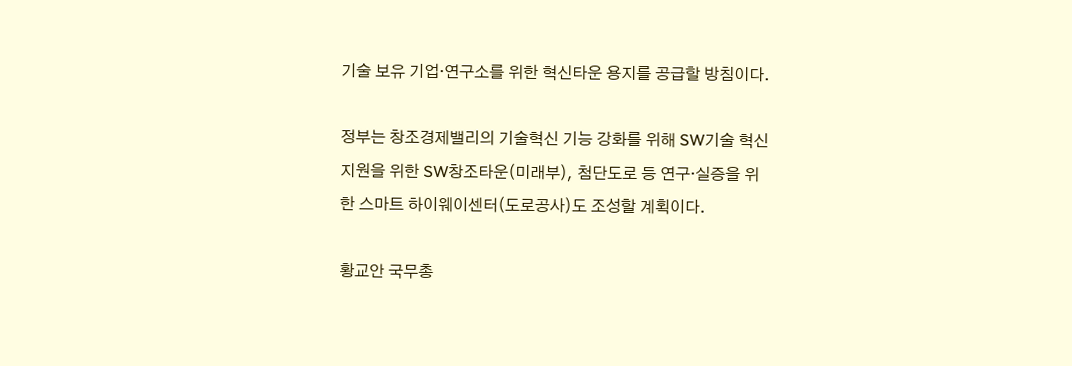기술 보유 기업·연구소를 위한 혁신타운 용지를 공급할 방침이다.

정부는 창조경제밸리의 기술혁신 기능 강화를 위해 SW기술 혁신 지원을 위한 SW창조타운(미래부), 첨단도로 등 연구·실증을 위한 스마트 하이웨이센터(도로공사)도 조성할 계획이다.

황교안 국무총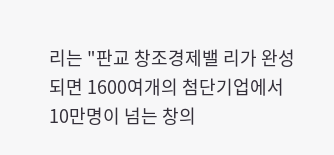리는 "판교 창조경제밸 리가 완성되면 1600여개의 첨단기업에서 10만명이 넘는 창의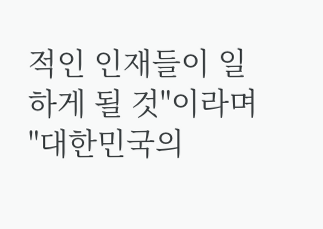적인 인재들이 일하게 될 것"이라며 "대한민국의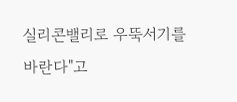실리콘밸리로 우뚝서기를 바란다"고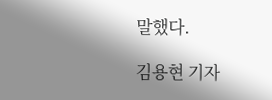말했다.

김용현 기자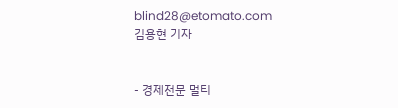blind28@etomato.com
김용현 기자


- 경제전문 멀티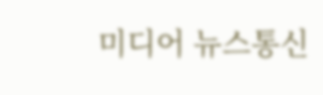미디어 뉴스통신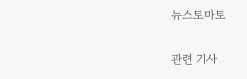뉴스토마토

관련 기사